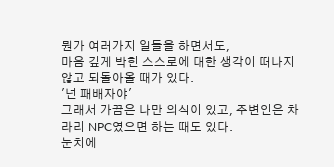뭔가 여러가지 일들을 하면서도,
마음 깊게 박힌 스스로에 대한 생각이 떠나지 않고 되돌아올 때가 있다.
'넌 패배자야'
그래서 가끔은 나만 의식이 있고, 주변인은 차라리 NPC였으면 하는 때도 있다.
눈치에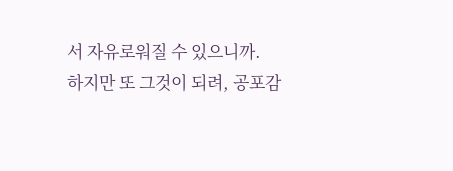서 자유로워질 수 있으니까.
하지만 또 그것이 되려, 공포감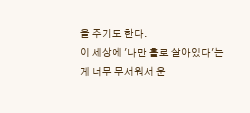을 주기도 한다.
이 세상에 '나만 홀로 살아있다'는게 너무 무서워서 운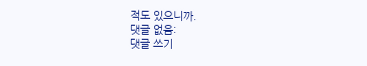적도 있으니까.
댓글 없음:
댓글 쓰기